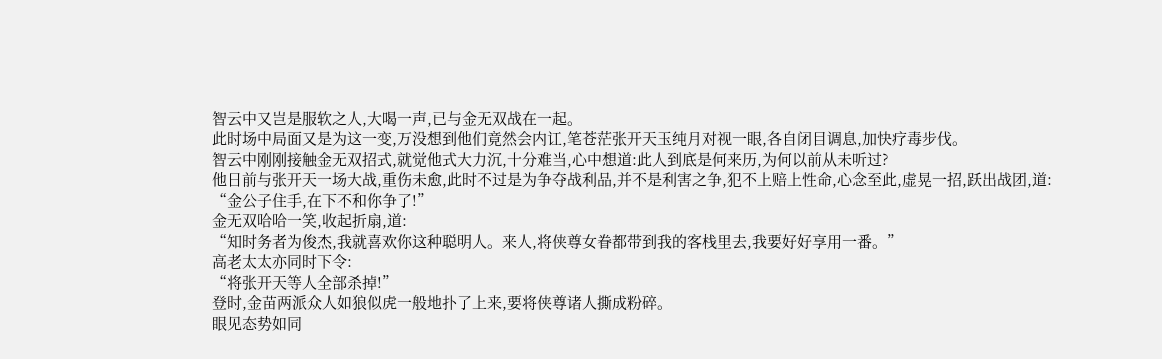智云中又岂是服软之人,大喝一声,已与金无双战在一起。
此时场中局面又是为这一变,万没想到他们竟然会内讧,笔苍茫张开天玉纯月对视一眼,各自闭目调息,加快疗毒步伐。
智云中刚刚接触金无双招式,就觉他式大力沉,十分难当,心中想道:此人到底是何来历,为何以前从未听过?
他日前与张开天一场大战,重伤未愈,此时不过是为争夺战利品,并不是利害之争,犯不上赔上性命,心念至此,虚晃一招,跃出战团,道:
“金公子住手,在下不和你争了!”
金无双哈哈一笑,收起折扇,道:
“知时务者为俊杰,我就喜欢你这种聪明人。来人,将侠尊女眷都带到我的客栈里去,我要好好享用一番。”
高老太太亦同时下令:
“将张开天等人全部杀掉!”
登时,金苗两派众人如狼似虎一般地扑了上来,要将侠尊诸人撕成粉碎。
眼见态势如同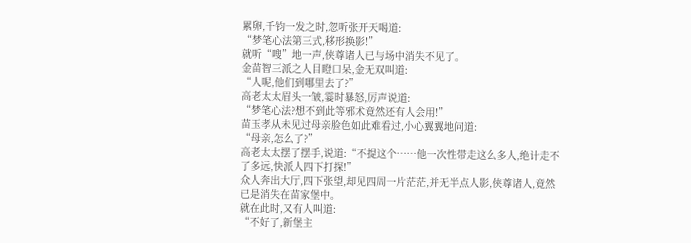累卵,千钧一发之时,忽听张开天喝道:
“梦笔心法第三式,移形换影!”
就听“嗖”地一声,侠尊诸人已与场中消失不见了。
金苗智三派之人目瞪口呆,金无双叫道:
“人呢,他们到哪里去了?”
高老太太眉头一皱,霎时暴怒,厉声说道:
“梦笔心法?想不到此等邪术竟然还有人会用!”
苗玉孝从未见过母亲脸色如此难看过,小心翼翼地问道:
“母亲,怎么了?”
高老太太摆了摆手,说道:“不提这个……他一次性带走这么多人,绝计走不了多远,快派人四下打探!”
众人奔出大厅,四下张望,却见四周一片茫茫,并无半点人影,侠尊诸人,竟然已是消失在苗家堡中。
就在此时,又有人叫道:
“不好了,新堡主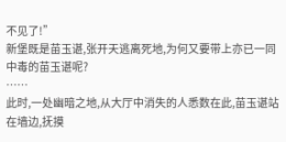不见了!”
新堡既是苗玉谌,张开天逃离死地,为何又要带上亦已一同中毒的苗玉谌呢?
……
此时,一处幽暗之地,从大厅中消失的人悉数在此,苗玉谌站在墙边,抚摸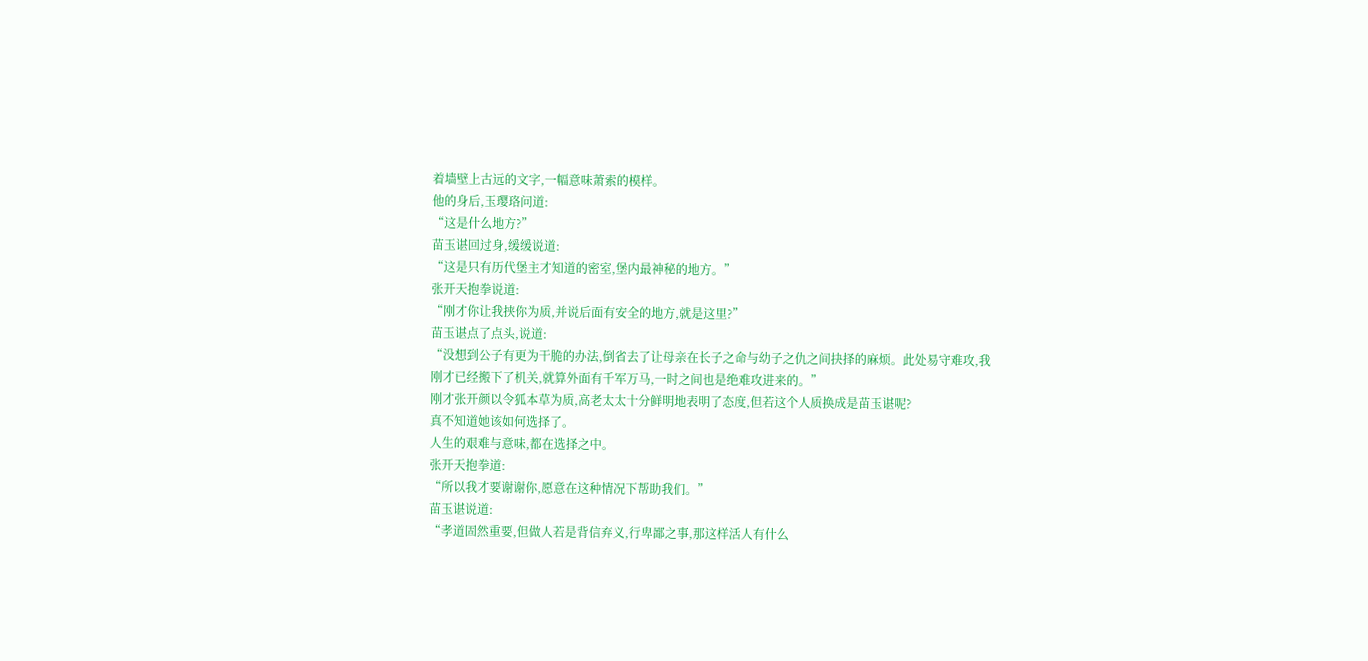着墙壁上古远的文字,一幅意味萧索的模样。
他的身后,玉璎珞问道:
“这是什么地方?”
苗玉谌回过身,缓缓说道:
“这是只有历代堡主才知道的密室,堡内最神秘的地方。”
张开天抱拳说道:
“刚才你让我挟你为质,并说后面有安全的地方,就是这里?”
苗玉谌点了点头,说道:
“没想到公子有更为干脆的办法,倒省去了让母亲在长子之命与幼子之仇之间抉择的麻烦。此处易守难攻,我刚才已经搬下了机关,就算外面有千军万马,一时之间也是绝难攻进来的。”
刚才张开颜以令狐本草为质,高老太太十分鲜明地表明了态度,但若这个人质换成是苗玉谌呢?
真不知道她该如何选择了。
人生的艰难与意味,都在选择之中。
张开天抱拳道:
“所以我才要谢谢你,愿意在这种情况下帮助我们。”
苗玉谌说道:
“孝道固然重要,但做人若是背信弃义,行卑鄙之事,那这样活人有什么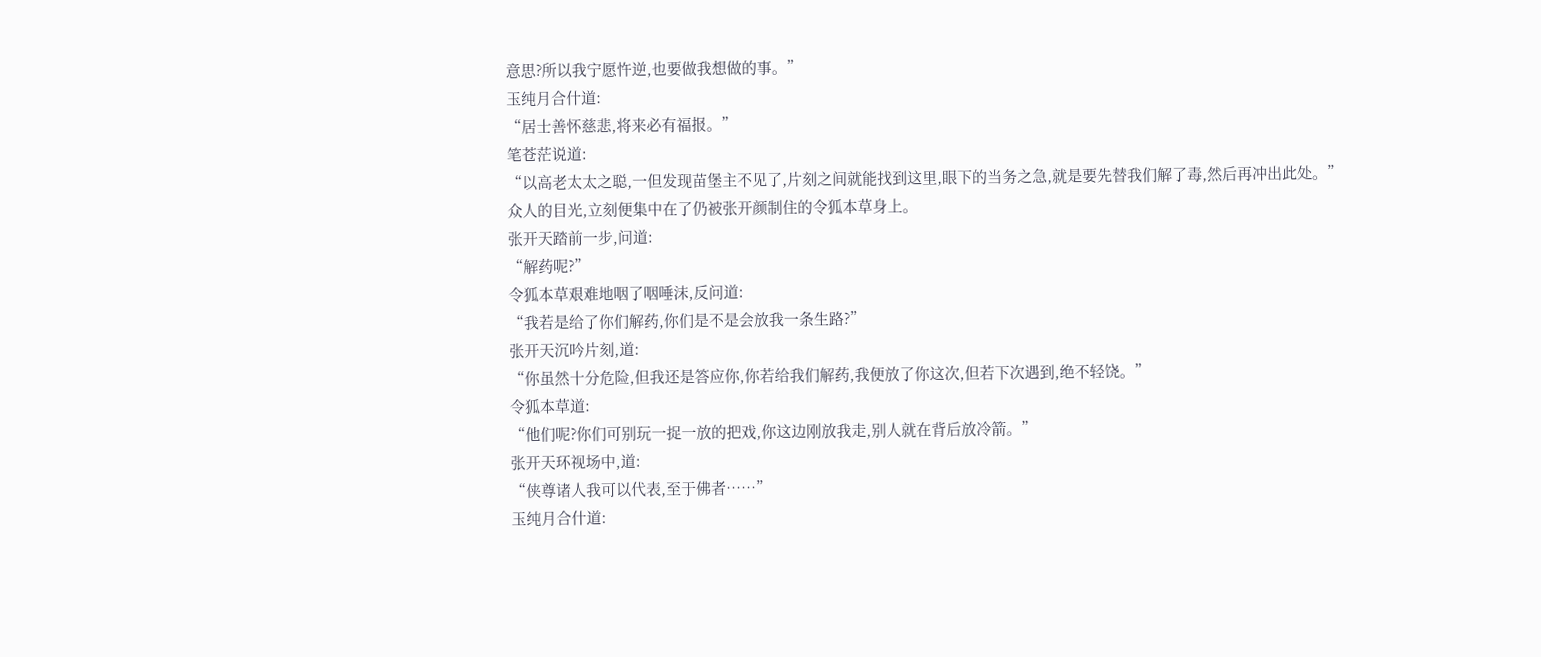意思?所以我宁愿忤逆,也要做我想做的事。”
玉纯月合什道:
“居士善怀慈悲,将来必有福报。”
笔苍茫说道:
“以高老太太之聪,一但发现苗堡主不见了,片刻之间就能找到这里,眼下的当务之急,就是要先替我们解了毒,然后再冲出此处。”
众人的目光,立刻便集中在了仍被张开颜制住的令狐本草身上。
张开天踏前一步,问道:
“解药呢?”
令狐本草艰难地咽了咽唾沫,反问道:
“我若是给了你们解药,你们是不是会放我一条生路?”
张开天沉吟片刻,道:
“你虽然十分危险,但我还是答应你,你若给我们解药,我便放了你这次,但若下次遇到,绝不轻饶。”
令狐本草道:
“他们呢?你们可别玩一捉一放的把戏,你这边刚放我走,别人就在背后放冷箭。”
张开天环视场中,道:
“侠尊诸人我可以代表,至于佛者……”
玉纯月合什道: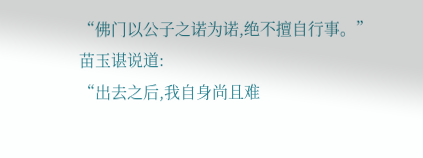“佛门以公子之诺为诺,绝不擅自行事。”
苗玉谌说道:
“出去之后,我自身尚且难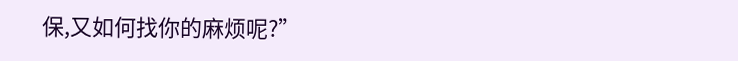保,又如何找你的麻烦呢?”